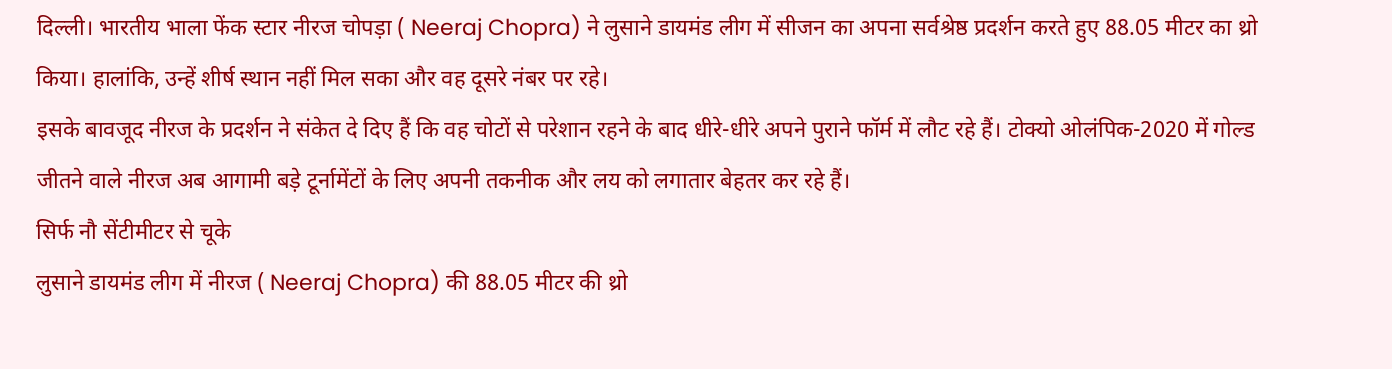दिल्ली। भारतीय भाला फेंक स्टार नीरज चोपड़ा ( Neeraj Chopra) ने लुसाने डायमंड लीग में सीजन का अपना सर्वश्रेष्ठ प्रदर्शन करते हुए 88.05 मीटर का थ्रो किया। हालांकि, उन्हें शीर्ष स्थान नहीं मिल सका और वह दूसरे नंबर पर रहे।
इसके बावजूद नीरज के प्रदर्शन ने संकेत दे दिए हैं कि वह चोटों से परेशान रहने के बाद धीरे-धीरे अपने पुराने फॉर्म में लौट रहे हैं। टोक्यो ओलंपिक-2020 में गोल्ड जीतने वाले नीरज अब आगामी बड़े टूर्नामेंटों के लिए अपनी तकनीक और लय को लगातार बेहतर कर रहे हैं।
सिर्फ नौ सेंटीमीटर से चूके
लुसाने डायमंड लीग में नीरज ( Neeraj Chopra) की 88.05 मीटर की थ्रो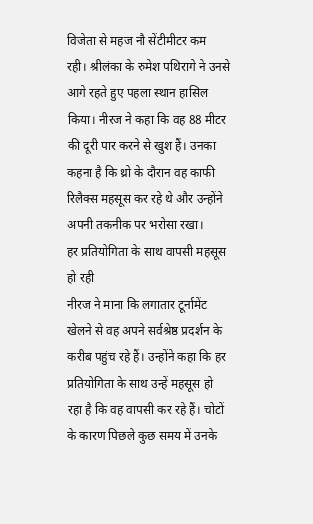विजेता से महज नौ सेंटीमीटर कम रही। श्रीलंका के रुमेश पथिरागे ने उनसे आगे रहते हुए पहला स्थान हासिल किया। नीरज ने कहा कि वह 88 मीटर की दूरी पार करने से खुश हैं। उनका कहना है कि थ्रो के दौरान वह काफी रिलैक्स महसूस कर रहे थे और उन्होंने अपनी तकनीक पर भरोसा रखा।
हर प्रतियोगिता के साथ वापसी महसूस हो रही
नीरज ने माना कि लगातार टूर्नामेंट खेलने से वह अपने सर्वश्रेष्ठ प्रदर्शन के करीब पहुंच रहे हैं। उन्होंने कहा कि हर प्रतियोगिता के साथ उन्हें महसूस हो रहा है कि वह वापसी कर रहे हैं। चोटों के कारण पिछले कुछ समय में उनके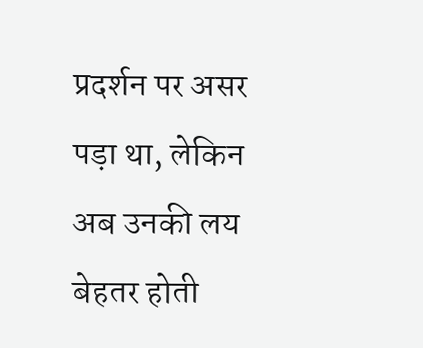प्रदर्शन पर असर पड़ा था, लेकिन अब उनकी लय बेहतर होती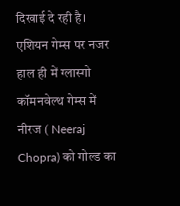दिखाई दे रही है।
एशियन गेम्स पर नजर
हाल ही में ग्लास्गो कॉमनवेल्थ गेम्स में नीरज ( Neeraj Chopra) को गोल्ड का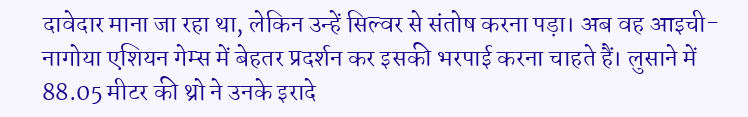दावेदार माना जा रहा था, लेकिन उन्हें सिल्वर से संतोष करना पड़ा। अब वह आइची-नागोया एशियन गेम्स में बेहतर प्रदर्शन कर इसकी भरपाई करना चाहते हैं। लुसाने में 88.05 मीटर की थ्रो ने उनके इरादे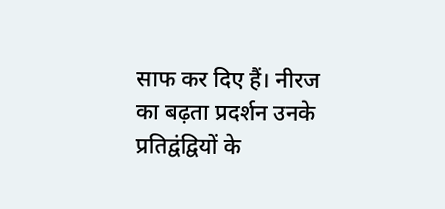साफ कर दिए हैं। नीरज का बढ़ता प्रदर्शन उनके प्रतिद्वंद्वियों के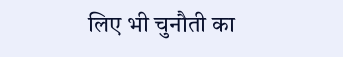लिए भी चुनौती का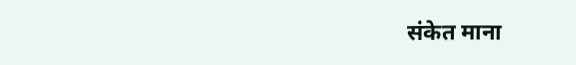संकेत माना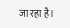जा रहा है।